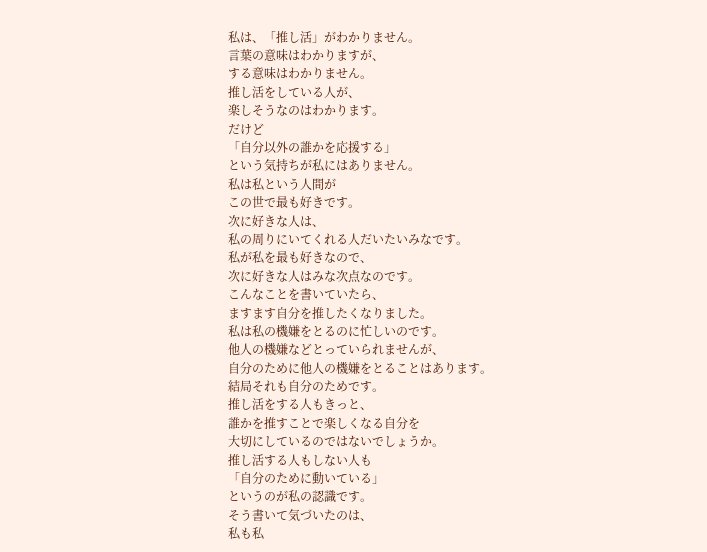私は、「推し活」がわかりません。
言葉の意味はわかりますが、
する意味はわかりません。
推し活をしている人が、
楽しそうなのはわかります。
だけど
「自分以外の誰かを応援する」
という気持ちが私にはありません。
私は私という人間が
この世で最も好きです。
次に好きな人は、
私の周りにいてくれる人だいたいみなです。
私が私を最も好きなので、
次に好きな人はみな次点なのです。
こんなことを書いていたら、
ますます自分を推したくなりました。
私は私の機嫌をとるのに忙しいのです。
他人の機嫌などとっていられませんが、
自分のために他人の機嫌をとることはあります。
結局それも自分のためです。
推し活をする人もきっと、
誰かを推すことで楽しくなる自分を
大切にしているのではないでしょうか。
推し活する人もしない人も
「自分のために動いている」
というのが私の認識です。
そう書いて気づいたのは、
私も私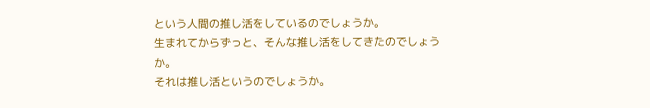という人間の推し活をしているのでしょうか。
生まれてからずっと、そんな推し活をしてきたのでしょうか。
それは推し活というのでしょうか。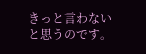きっと言わないと思うのです。